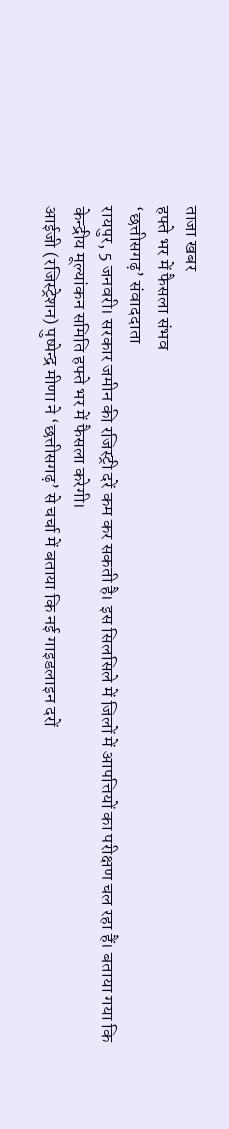ताजा खबर
हफ्ते भर में फैसला संभव
‘छत्तीसगढ़’ संवाददाता
रायपुर, 5 जनवरी। सरकार जमीन की रजिस्ट्री दरें कम कर सकती है। इस सिलसिले में जिलों में आपत्तियों का परीक्षण चल रहा हैं। बताया गया कि केन्द्रीय मूल्यांकन समिति हफ्ते भर में फैसला करेगी।
आईजी (रजिस्ट्रेशन) पुष्पेन्द्र मीणा ने ‘छत्तीसगढ़’ से चर्चा में बताया कि नई गाइडलाइन दरों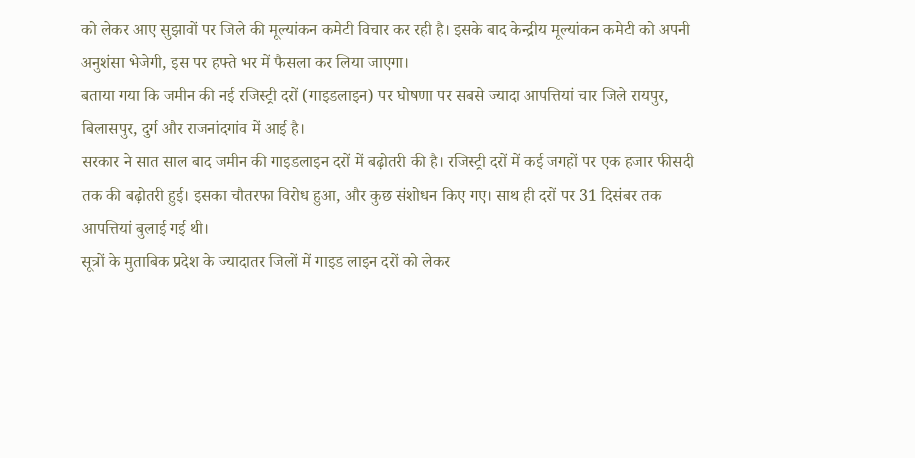को लेकर आए सुझावों पर जिले की मूल्यांकन कमेटी विचार कर रही है। इसके बाद केन्द्रीय मूल्यांकन कमेटी को अपनी अनुशंसा भेजेगी, इस पर हफ्ते भर में फैसला कर लिया जाएगा।
बताया गया कि जमीन की नई रजिस्ट्री दरों (गाइडलाइन) पर घोषणा पर सबसे ज्यादा आपत्तियां चार जिले रायपुर, बिलासपुर, दुर्ग और राजनांदगांव में आई है।
सरकार ने सात साल बाद जमीन की गाइडलाइन दरों में बढ़ोतरी की है। रजिस्ट्री दरों में कई जगहों पर एक हजार फीसदी तक की बढ़ोतरी हुई। इसका चौतरफा विरोध हुआ, और कुछ संशोधन किए गए। साथ ही दरों पर 31 दिसंबर तक आपत्तियां बुलाई गई थी।
सूत्रों के मुताबिक प्रदेश के ज्यादातर जिलों में गाइड लाइन दरों को लेकर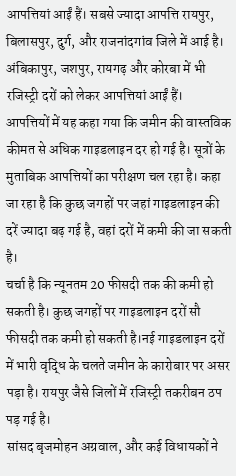आपत्तियां आईं हैं। सबसे ज्यादा आपत्ति रायपुर, बिलासपुर, दुर्ग, और राजनांदगांव जिले में आई है। अंबिकापुर, जशपुर, रायगढ़ और कोरबा में भी रजिस्ट्री दरों को लेकर आपत्तियां आईं हैं।
आपत्तियों में यह कहा गया कि जमीन की वास्तविक कीमत से अधिक गाइडलाइन दर हो गई है। सूत्रों के मुताबिक आपत्तियों का परीक्षण चल रहा है। कहा जा रहा है कि कुछ जगहों पर जहां गाइडलाइन की दरें ज्यादा बढ़ गई है, वहां दरों में कमी की जा सकती है।
चर्चा है कि न्यूनतम 20 फीसदी तक की कमी हो सकती है। कुछ जगहों पर गाइडलाइन दरों सौ फीसदी तक कमी हो सकती है।नई गाइडलाइन दरों में भारी वृद्धि के चलते जमीन के कारोबार पर असर पड़ा है। रायपुर जैसे जिलों में रजिस्ट्री तकरीबन ठप पड़ गई है।
सांसद बृजमोहन अग्रवाल, और कई विधायकों ने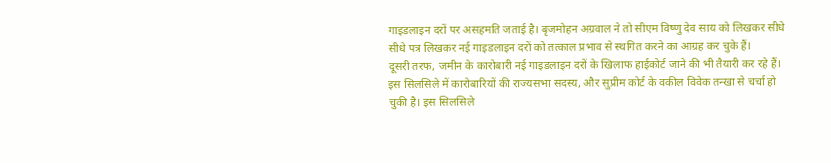गाइडलाइन दरों पर असहमति जताई है। बृजमोहन अग्रवाल ने तो सीएम विष्णु देव साय को लिखकर सीधे सीधे पत्र लिखकर नई गाइडलाइन दरों को तत्काल प्रभाव से स्थगित करने का आग्रह कर चुके हैं।
दूसरी तरफ, जमीन के कारोबारी नई गाइडलाइन दरों के खिलाफ हाईकोर्ट जाने की भी तैयारी कर रहे हैं। इस सिलसिले में कारोबारियों की राज्यसभा सदस्य, और सुप्रीम कोर्ट के वकील विवेक तन्खा से चर्चा हो चुकी है। इस सिलसिले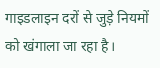गाइडलाइन दरों से जुड़े नियमों को खंगाला जा रहा है।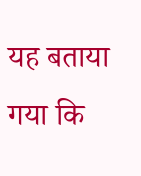यह बताया गया कि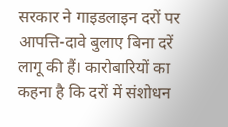सरकार ने गाइडलाइन दरों पर आपत्ति-दावे बुलाए बिना दरें लागू की हैं। कारोबारियों का कहना है कि दरों में संशोधन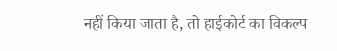नहीं किया जाता है, तो हाईकोर्ट का विकल्प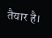तैयार है।